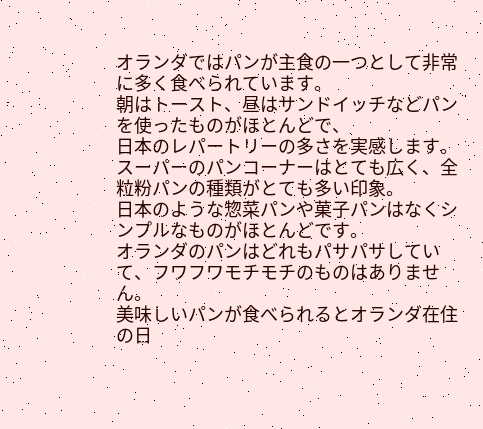オランダではパンが主食の一つとして非常に多く食べられています。
朝はトースト、昼はサンドイッチなどパンを使ったものがほとんどで、
日本のレパートリーの多さを実感します。
スーパーのパンコーナーはとても広く、全粒粉パンの種類がとても多い印象。
日本のような惣菜パンや菓子パンはなくシンプルなものがほとんどです。
オランダのパンはどれもパサパサしていて、フワフワモチモチのものはありません。
美味しいパンが食べられるとオランダ在住の日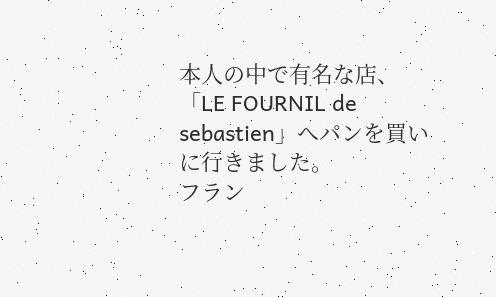本人の中で有名な店、
「LE FOURNIL de sebastien」へパンを買いに行きました。
フラン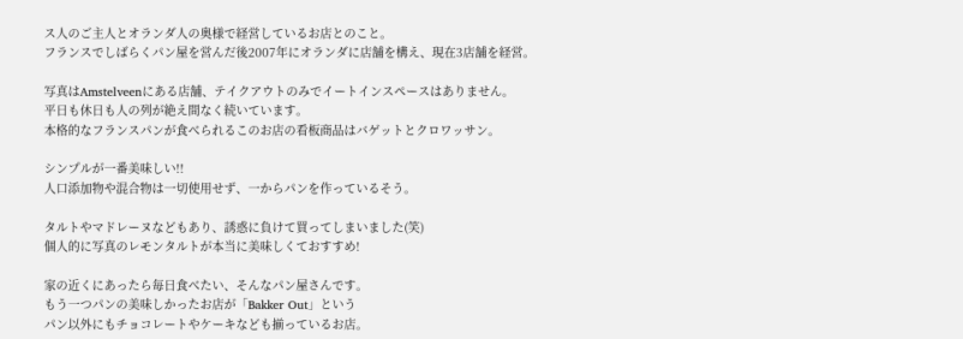ス人のご主人とオランダ人の奥様で経営しているお店とのこと。
フランスでしばらくパン屋を営んだ後2007年にオランダに店舗を構え、現在3店舗を経営。

写真はAmstelveenにある店舗、テイクアウトのみでイートインスペースはありません。
平日も休日も人の列が絶え間なく続いています。
本格的なフランスパンが食べられるこのお店の看板商品はバゲットとクロワッサン。

シンプルが一番美味しい!!
人口添加物や混合物は一切使用せず、一からパンを作っているそう。

タルトやマドレーヌなどもあり、誘惑に負けて買ってしまいました(笑)
個人的に写真のレモンタルトが本当に美味しくておすすめ!

家の近くにあったら毎日食べたい、そんなパン屋さんです。
もう一つパンの美味しかったお店が「Bakker Out」という
パン以外にもチョコレートやケーキなども揃っているお店。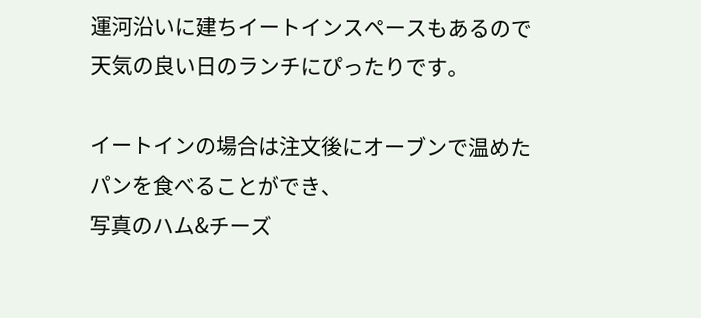運河沿いに建ちイートインスペースもあるので天気の良い日のランチにぴったりです。

イートインの場合は注文後にオーブンで温めたパンを食べることができ、
写真のハム&チーズ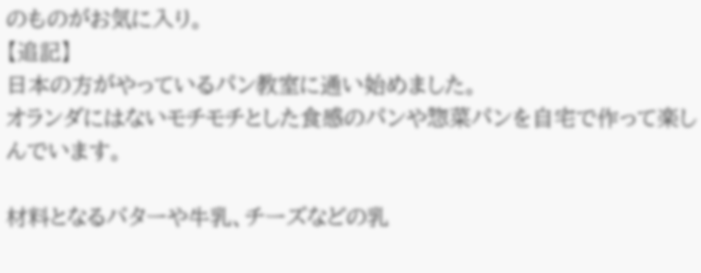のものがお気に入り。
【追記】
日本の方がやっているパン教室に通い始めました。
オランダにはないモチモチとした食感のパンや惣菜パンを自宅で作って楽しんでいます。

材料となるバターや牛乳、チーズなどの乳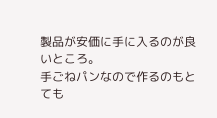製品が安価に手に入るのが良いところ。
手ごねパンなので作るのもとても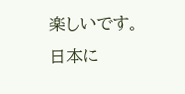楽しいです。
日本に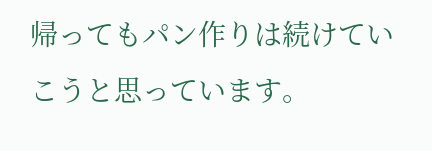帰ってもパン作りは続けていこうと思っています。